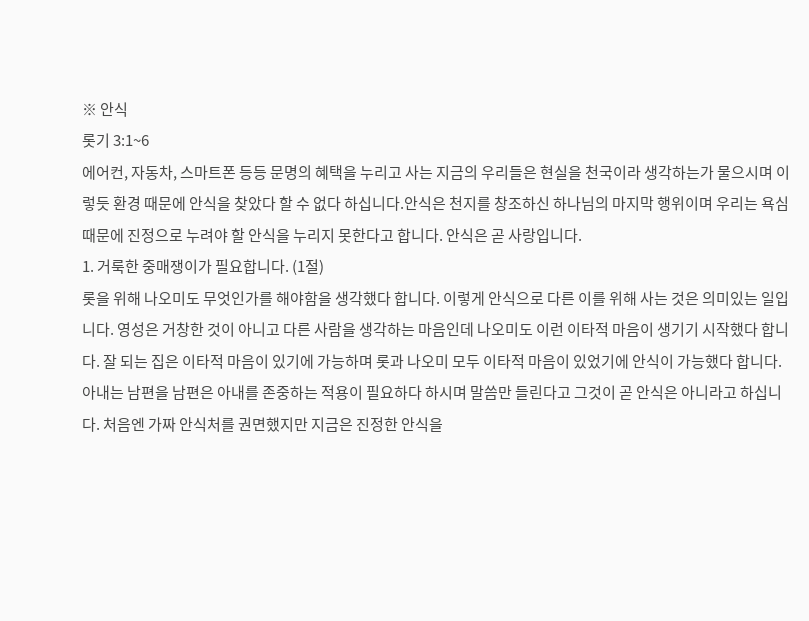※ 안식
롯기 3:1~6
에어컨, 자동차, 스마트폰 등등 문명의 혜택을 누리고 사는 지금의 우리들은 현실을 천국이라 생각하는가 물으시며 이렇듯 환경 때문에 안식을 찾았다 할 수 없다 하십니다.안식은 천지를 창조하신 하나님의 마지막 행위이며 우리는 욕심 때문에 진정으로 누려야 할 안식을 누리지 못한다고 합니다. 안식은 곧 사랑입니다.
1. 거룩한 중매쟁이가 필요합니다. (1절)
롯을 위해 나오미도 무엇인가를 해야함을 생각했다 합니다. 이렇게 안식으로 다른 이를 위해 사는 것은 의미있는 일입니다. 영성은 거창한 것이 아니고 다른 사람을 생각하는 마음인데 나오미도 이런 이타적 마음이 생기기 시작했다 합니다. 잘 되는 집은 이타적 마음이 있기에 가능하며 롯과 나오미 모두 이타적 마음이 있었기에 안식이 가능했다 합니다.
아내는 남편을 남편은 아내를 존중하는 적용이 필요하다 하시며 말씀만 들린다고 그것이 곧 안식은 아니라고 하십니다. 처음엔 가짜 안식처를 권면했지만 지금은 진정한 안식을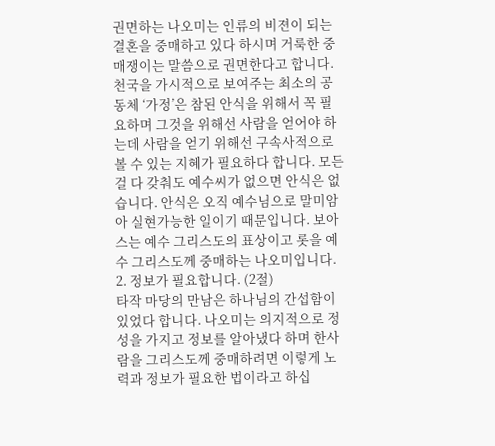권면하는 나오미는 인류의 비젼이 되는 결혼을 중매하고 있다 하시며 거룩한 중매쟁이는 말씀으로 권면한다고 합니다. 천국을 가시적으로 보여주는 최소의 공동체 ‘가정’은 참된 안식을 위해서 꼭 필요하며 그것을 위해선 사람을 얻어야 하는데 사람을 얻기 위해선 구속사적으로 볼 수 있는 지혜가 필요하다 합니다. 모든 걸 다 갖춰도 예수씨가 없으면 안식은 없습니다. 안식은 오직 예수님으로 말미암아 실현가능한 일이기 때문입니다. 보아스는 예수 그리스도의 표상이고 롯을 예수 그리스도께 중매하는 나오미입니다.
2. 정보가 필요합니다. (2절)
타작 마당의 만남은 하나님의 간섭함이 있었다 합니다. 나오미는 의지적으로 정성을 가지고 정보를 알아냈다 하며 한사람을 그리스도께 중매하려면 이렇게 노력과 정보가 필요한 법이라고 하십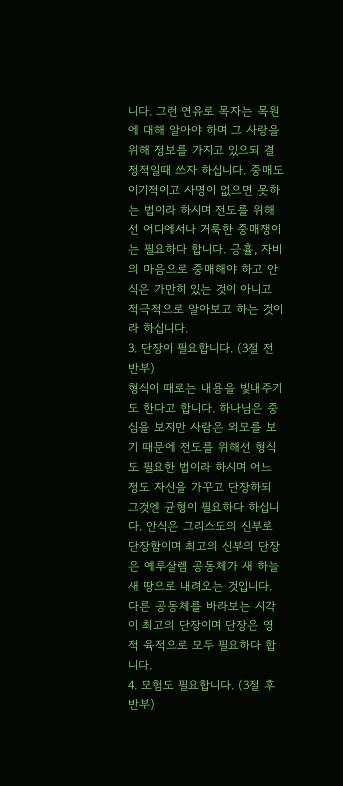니다. 그런 연유로 목자는 목원에 대해 알아야 하며 그 사랑을 위해 정보를 가지고 있으되 결정적일때 쓰자 하십니다. 중매도 이기적이고 사명이 없으면 못하는 법이라 하시며 전도를 위해선 어디에서나 거룩한 중매쟁이는 필요하다 합니다. 긍휼, 자비의 마음으로 중매해야 하고 안식은 가만히 있는 것이 아니고 적극적으로 알아보고 하는 것이라 하십니다.
3. 단장이 필요합니다. (3절 전반부)
형식이 때로는 내용을 빛내주기도 한다고 합니다. 하나님은 중심을 보지만 사람은 외모를 보기 때문에 전도를 위해선 형식도 필요한 법이라 하시며 어느 정도 자신을 가꾸고 단장하되 그것엔 균형이 필요하다 하십니다. 안식은 그리스도의 신부로 단장함이며 최고의 신부의 단장은 예루살렘 공동체가 새 하늘 새 땅으로 내려오는 것입니다. 다른 공동체를 바라보는 시각이 최고의 단장이며 단장은 영적 육적으로 모두 필요하다 합니다.
4. 모험도 필요합니다. (3절 후반부)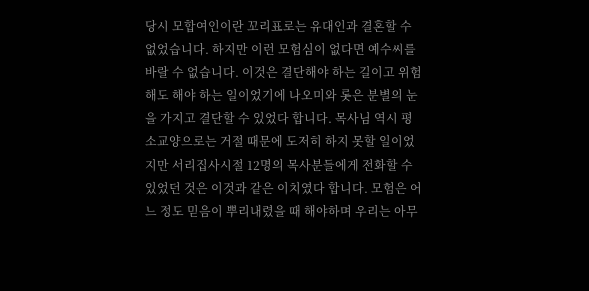당시 모합여인이란 꼬리표로는 유대인과 결혼할 수 없었습니다. 하지만 이런 모험심이 없다면 예수씨를 바랄 수 없습니다. 이것은 결단해야 하는 길이고 위험해도 해야 하는 일이었기에 나오미와 롯은 분별의 눈을 가지고 결단할 수 있었다 합니다. 목사님 역시 평소교양으로는 거절 때문에 도저히 하지 못할 일이었지만 서리집사시절 12명의 목사분들에게 전화할 수 있었던 것은 이것과 같은 이치였다 합니다. 모험은 어느 정도 믿음이 뿌리내렸을 때 해야하며 우리는 아무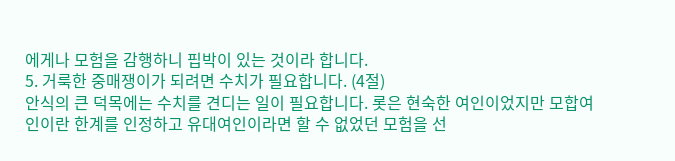에게나 모험을 감행하니 핍박이 있는 것이라 합니다.
5. 거룩한 중매쟁이가 되려면 수치가 필요합니다. (4절)
안식의 큰 덕목에는 수치를 견디는 일이 필요합니다. 롯은 현숙한 여인이었지만 모합여인이란 한계를 인정하고 유대여인이라면 할 수 없었던 모험을 선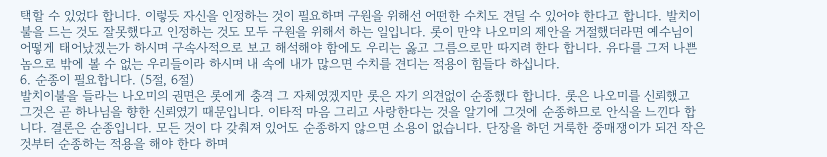택할 수 있었다 합니다. 이렇듯 자신을 인정하는 것이 필요하며 구원을 위해선 어떤한 수치도 견딜 수 있어야 한다고 합니다. 발치이불을 드는 것도 잘못했다고 인정하는 것도 모두 구원을 위해서 하는 일입니다. 롯이 만약 나오미의 제안을 거절했더라면 예수님이 어떻게 태어났겠는가 하시며 구속사적으로 보고 해석해야 함에도 우리는 옳고 그름으로만 따지려 한다 합니다. 유다를 그저 나쁜놈으로 밖에 볼 수 없는 우리들이라 하시며 내 속에 내가 많으면 수치를 견디는 적용이 힘들다 하십니다.
6. 순종이 필요합니다. (5절, 6절)
발치이불을 들라는 나오미의 권면은 롯에게 충격 그 자체였겠지만 롯은 자기 의견없이 순종했다 합니다. 롯은 나오미를 신뢰했고 그것은 곧 하나님을 향한 신뢰였기 때문입니다. 이타적 마음 그리고 사랑한다는 것을 알기에 그것에 순종하므로 안식을 느낀다 합니다. 결론은 순종입니다. 모든 것이 다 갖춰져 있어도 순종하지 않으면 소용이 없습니다. 단장을 하던 거룩한 중매쟁이가 되건 작은 것부터 순종하는 적용을 해야 한다 하며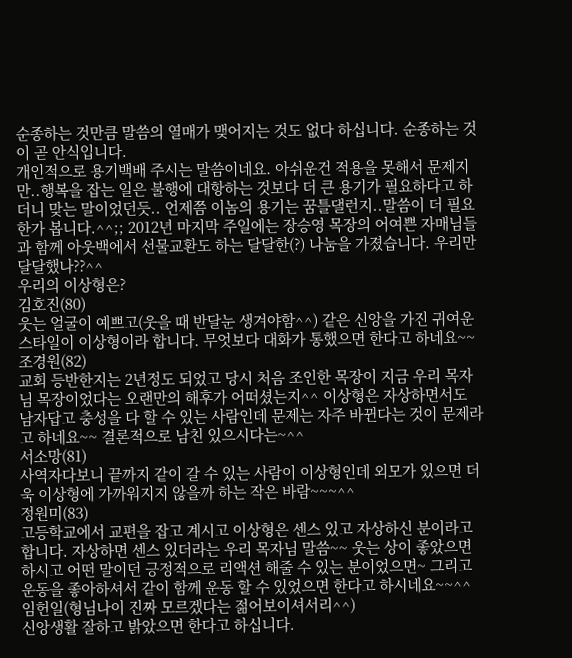순종하는 것만큼 말씀의 열매가 맺어지는 것도 없다 하십니다. 순종하는 것이 곧 안식입니다.
개인적으로 용기백배 주시는 말씀이네요. 아쉬운건 적용을 못해서 문제지만..행복을 잡는 일은 불행에 대항하는 것보다 더 큰 용기가 필요하다고 하더니 맞는 말이었던듯.. 언제쯤 이놈의 용기는 꿈틀댈런지..말씀이 더 필요한가 봅니다.^^;; 2012년 마지막 주일에는 장승영 목장의 어여쁜 자매님들과 함께 아웃백에서 선물교환도 하는 달달한(?) 나눔을 가졌습니다. 우리만 달달했나??^^
우리의 이상형은?
김호진(80)
웃는 얼굴이 예쁘고(웃을 때 반달눈 생겨야함^^) 같은 신앙을 가진 귀여운 스타일이 이상형이라 합니다. 무엇보다 대화가 통했으면 한다고 하네요~~
조경원(82)
교회 등반한지는 2년정도 되었고 당시 처음 조인한 목장이 지금 우리 목자님 목장이었다는 오랜만의 해후가 어떠셨는지^^ 이상형은 자상하면서도 남자답고 충성을 다 할 수 있는 사람인데 문제는 자주 바뀐다는 것이 문제라고 하네요~~ 결론적으로 남친 있으시다는~^^
서소망(81)
사역자다보니 끝까지 같이 갈 수 있는 사람이 이상형인데 외모가 있으면 더욱 이상형에 가까워지지 않을까 하는 작은 바람~~~^^
정원미(83)
고등학교에서 교편을 잡고 계시고 이상형은 센스 있고 자상하신 분이라고 합니다. 자상하면 센스 있더라는 우리 목자님 말씀~~ 웃는 상이 좋았으면 하시고 어떤 말이던 긍정적으로 리액션 해줄 수 있는 분이었으면~ 그리고 운동을 좋아하셔서 같이 함께 운동 할 수 있었으면 한다고 하시네요~~^^
임헌일(형님나이 진짜 모르겠다는 젊어보이셔서리^^)
신앙생활 잘하고 밝았으면 한다고 하십니다.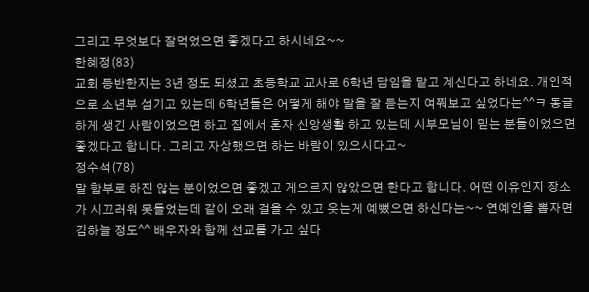그리고 무엇보다 잘먹었으면 좋겠다고 하시네요~~
한혜정(83)
교회 등반한지는 3년 정도 되셨고 초등학교 교사로 6학년 담임을 맡고 계신다고 하네요. 개인적으로 소년부 섬기고 있는데 6학년들은 어떻게 해야 말을 잘 듣는지 여쭤보고 싶었다는^^ㅋ 동글하게 생긴 사람이었으면 하고 집에서 혼자 신앙생활 하고 있는데 시부모님이 믿는 분들이었으면 좋겠다고 합니다. 그리고 자상했으면 하는 바람이 있으시다고~
정수석(78)
말 함부로 하진 않는 분이었으면 좋겠고 게으르지 않았으면 한다고 합니다. 어떤 이유인지 장소가 시끄러워 못들었는데 같이 오래 걸을 수 있고 웃는게 예뻤으면 하신다는~~ 연예인을 뽑자면 김하늘 정도^^ 배우자와 함께 선교를 가고 싶다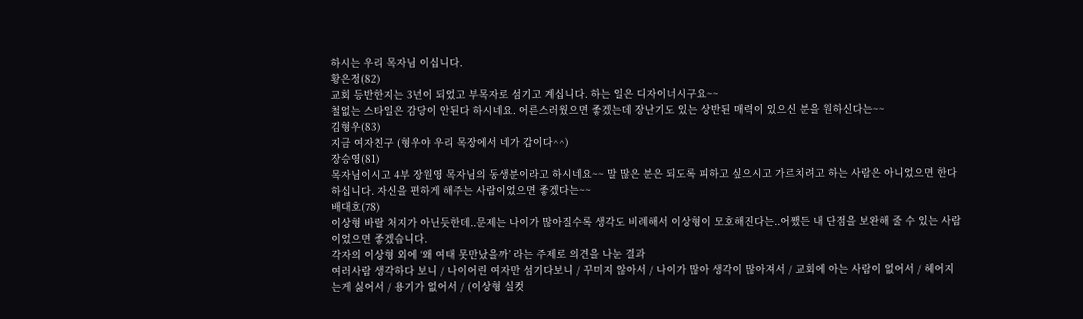하시는 우리 목자님 이십니다.
황은정(82)
교회 등반한지는 3년이 되었고 부목자로 섬기고 계십니다. 하는 일은 디자이너시구요~~
철없는 스타일은 감당이 안된다 하시네요. 어른스러웠으면 좋겠는데 장난기도 있는 상반된 매력이 있으신 분을 원하신다는~~
김형우(83)
지금 여자친구 (형우야 우리 목장에서 네가 갑이다^^)
장승영(81)
목자님이시고 4부 장원영 목자님의 동생분이라고 하시네요~~ 말 많은 분은 되도록 피하고 싶으시고 가르치려고 하는 사람은 아니었으면 한다 하십니다. 자신을 편하게 해주는 사람이었으면 좋겠다는~~
배대호(78)
이상형 바랄 처지가 아닌듯한데..문제는 나이가 많아질수록 생각도 비례해서 이상형이 모호해진다는..어쨌든 내 단점을 보완해 줄 수 있는 사람이었으면 좋겠습니다.
각자의 이상형 외에 ‘왜 여태 못만났을까’ 라는 주제로 의견을 나눈 결과
여러사람 생각하다 보니 / 나이어린 여자만 섬기다보니 / 꾸미지 않아서 / 나이가 많아 생각이 많아져서 / 교회에 아는 사람이 없어서 / 헤어지는게 싫어서 / 용기가 없어서 / (이상형 실컷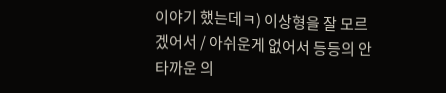이야기 했는데ㅋ) 이상형을 잘 모르겠어서 / 아쉬운게 없어서 등등의 안타까운 의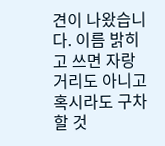견이 나왔습니다. 이름 밝히고 쓰면 자랑거리도 아니고 혹시라도 구차할 것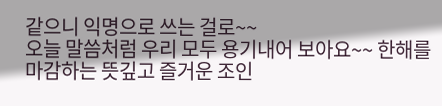같으니 익명으로 쓰는 걸로~~
오늘 말씀처럼 우리 모두 용기내어 보아요~~ 한해를 마감하는 뜻깊고 즐거운 조인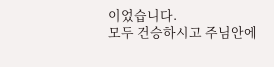이었습니다.
모두 건승하시고 주님안에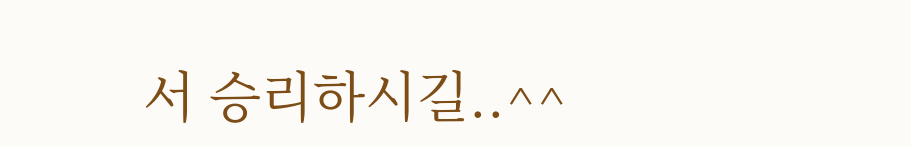서 승리하시길..^^